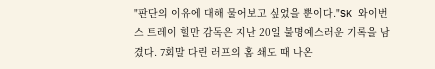"판단의 이유에 대해 물어보고 싶었을 뿐이다."SK 와이번스 트레이 힐만 감독은 지난 20일 불명예스러운 기록을 남겼다. 7회말 다린 러프의 홈 쇄도 때 나온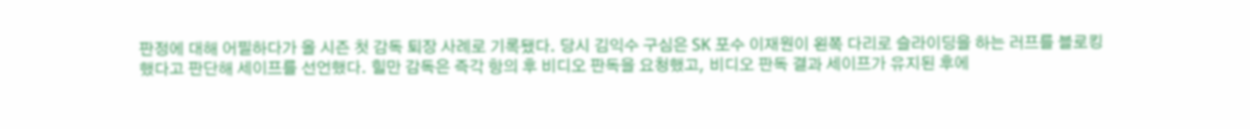판정에 대해 어필하다가 올 시즌 첫 감독 퇴장 사례로 기록됐다. 당시 김익수 구심은 SK 포수 이재원이 왼쪽 다리로 슬라이딩을 하는 러프를 블로킹했다고 판단해 세이프를 선언했다. 힐만 감독은 즉각 항의 후 비디오 판독을 요청했고, 비디오 판독 결과 세이프가 유지된 후에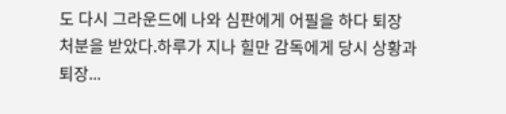도 다시 그라운드에 나와 심판에게 어필을 하다 퇴장 처분을 받았다.하루가 지나 힐만 감독에게 당시 상황과 퇴장...